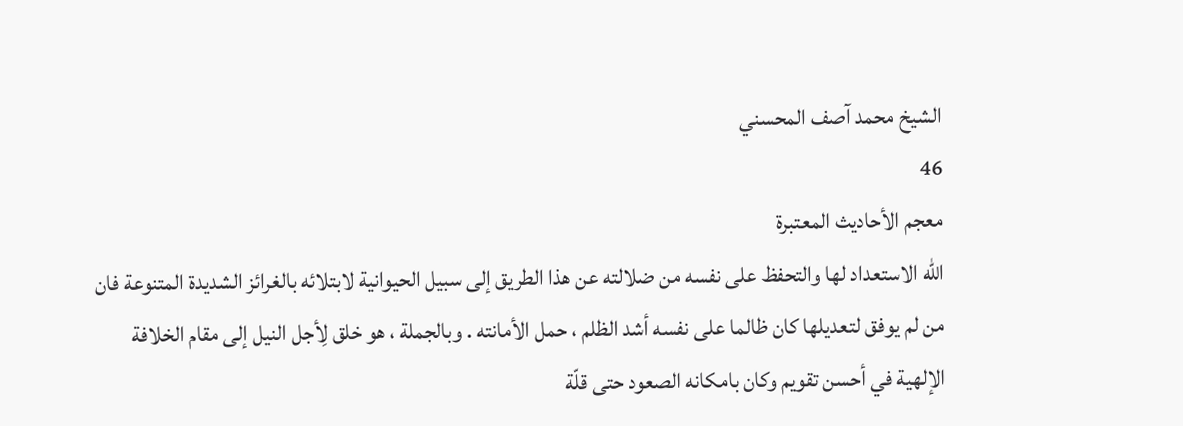الشيخ محمد آصف المحسني
46
معجم الأحاديث المعتبرة
اللّه الاستعداد لها والتحفظ على نفسه من ضلالته عن هذا الطريق إلى سبيل الحيوانية لابتلائه بالغرائز الشديدة المتنوعة فان من لم يوفق لتعديلها كان ظالما على نفسه أشد الظلم ، حمل الأمانته . وبالجملة ، هو خلق لِأجل النيل إلى مقام الخلافة الإلهية في أحسن تقويم وكان بامكانه الصعود حتى قلّة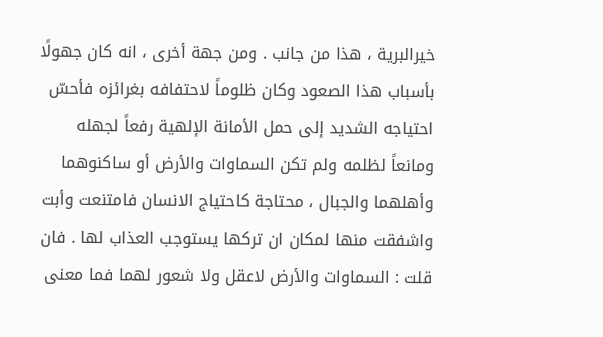خيرالبرية ، هذا من جانب . ومن جهة أخرى ، انه كان جهولًا بأسباب هذا الصعود وكان ظلوماً لاحتفافه بغرائزه فأحسّ احتياجه الشديد إلى حمل الأمانة الإلهية رفعاً لجهله ومانعاً لظلمه ولم تكن السماوات والأرض أو ساكنوهما وأهلهما والجبال ، محتاجة كاحتياج الانسان فامتنعت وأبت واشفقت منها لمكان ان تركها يستوجب العذاب لها . فان قلت : السماوات والأرض لاعقل ولا شعور لهما فما معنى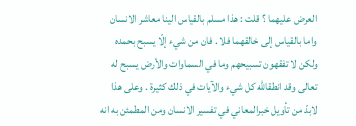العرض عليهما ؟ قلت : هذا مسلم بالقياس الينا معاشر الانسان واما بالقياس إلى خالقهما فلا . فان من شيء إلّا يسبح بحمده ولكن لا تفقهون تسبيحهم وما في السماوات والأرض يسبح له تعالى وقد انطقاللّه كل شيء والآيات في ذلك كثيرة . وعلى هذا لابدّ من تأويل خبرالمعاني في تفسير الانسان ومن المطمئن به انه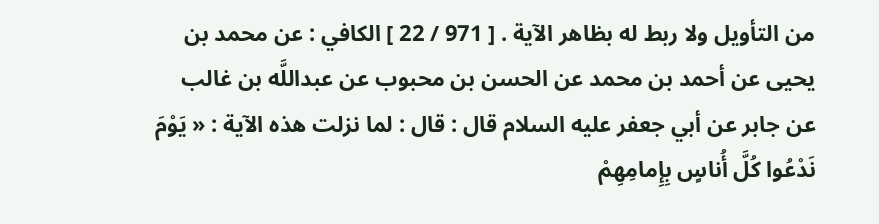من التأويل ولا ربط له بظاهر الآية . [ 971 / 22 ] الكافي : عن محمد بن يحيى عن أحمد بن محمد عن الحسن بن محبوب عن عبداللَّه بن غالب عن جابر عن أبي جعفر عليه السلام قال : قال : لما نزلت هذه الآية : « يَوْمَ نَدْعُوا كُلَّ أُناسٍ بِإِمامِهِمْ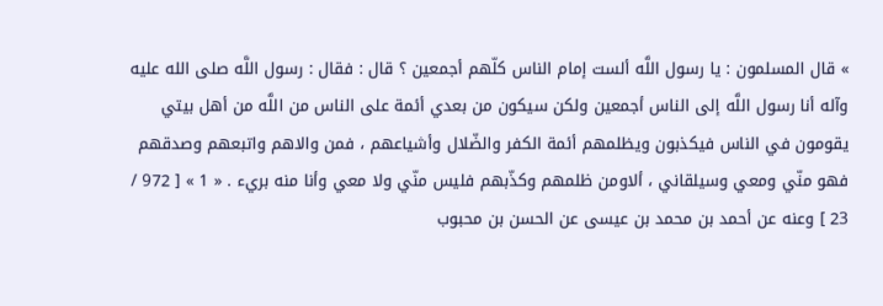» قال المسلمون : يا رسول اللَّه ألست إمام الناس كلّهم أجمعين ؟ قال : فقال : رسول اللَّه صلى الله عليه وآله أنا رسول اللَّه إلى الناس أجمعين ولكن سيكون من بعدي أئمة على الناس من اللَّه من أهل بيتي يقومون في الناس فيكذبون ويظلمهم أئمة الكفر والضّلال وأشياعهم ، فمن والاهم واتبعهم وصدقهم فهو منّي ومعي وسيلقاني ، ألاومن ظلمهم وكذّبهم فليس منّي ولا معي وأنا منه بريء . « 1 » [ 972 / 23 ] وعنه عن أحمد بن محمد بن عيسى عن الحسن بن محبوب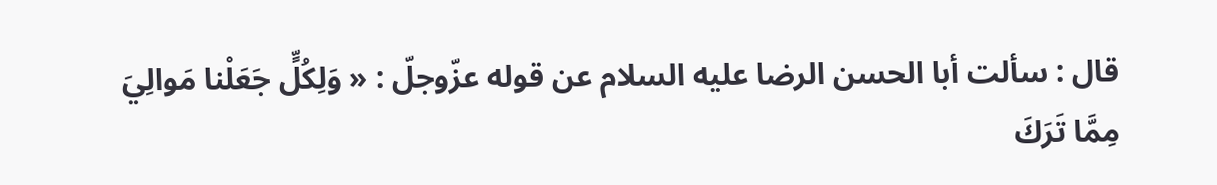قال : سألت أبا الحسن الرضا عليه السلام عن قوله عزّوجلّ : « وَلِكُلٍّ جَعَلْنا مَوالِيَ مِمَّا تَرَكَ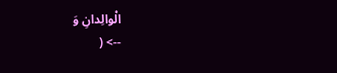الْوالِدانِ وَ
--> (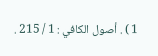1 ) . أصول الكافي : 1 / 215 .